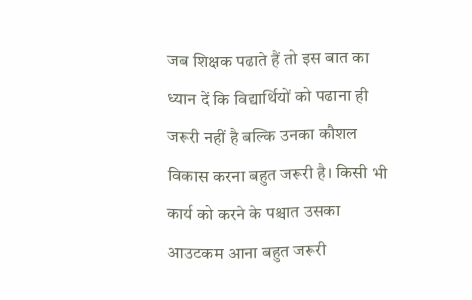जब शिक्षक पढाते हैं तो इस बात का ध्यान दें कि विद्यार्थियों को पढाना ही जरूरी नहीं है बल्कि उनका कौशल विकास करना बहुत जरूरी है। किसी भी कार्य को करने के पश्चात उसका आउटकम आना बहुत जरूरी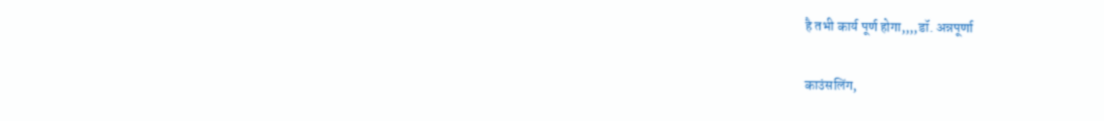है तभी कार्य पूर्ण होगा,,,,डॉ. अन्नपूर्णा

काउंसलिंग,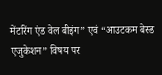मेंटरिंग एंड वेल बीइंग” एवं “आउटकम बेस्ड एजुकेशन” विषय पर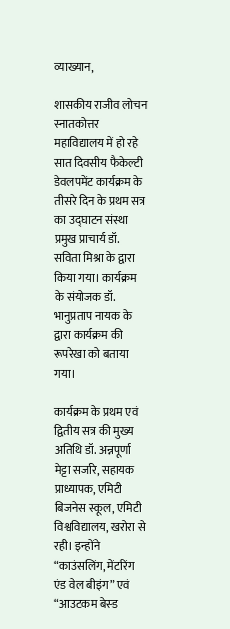व्याख्यान,

शासकीय राजीव लोचन स्नातकोत्तर महाविद्यालय में हो रहे सात दिवसीय फैकेल्टी डेवलपमेंट कार्यक्रम के तीसरे दिन के प्रथम सत्र का उद्घाटन संस्था प्रमुख प्राचार्य डॉ. सविता मिश्रा के द्वारा किया गया। कार्यक्रम के संयोजक डॉ. भानुप्रताप नायक के द्वारा कार्यक्रम की रूपरेखा को बताया गया।

कार्यक्रम के प्रथम एवं द्वितीय सत्र की मुख्य अतिथि डॉ. अन्नपूर्णा मेट्टा सर्जारे, सहायक प्राध्यापक, एमिटी बिजनेस स्कूल, एमिटी विश्वविद्यालय, खरोरा से रही। इन्होंने “काउंसलिंग, मेंटरिंग एंड वेल बीइंग” एवं “आउटकम बेस्ड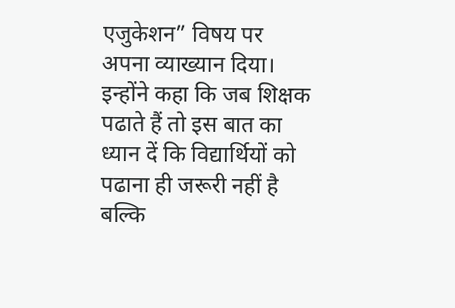एजुकेशन” विषय पर अपना व्याख्यान दिया। इन्होंने कहा कि जब शिक्षक पढाते हैं तो इस बात का ध्यान दें कि विद्यार्थियों को पढाना ही जरूरी नहीं है बल्कि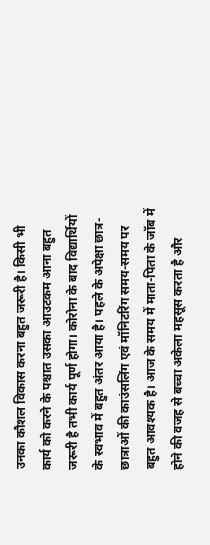उनका कौशल विकास करना बहुत जरूरी है। किसी भी कार्य को करने के पश्चात उसका आउटकम आना बहुत जरूरी है तभी कार्य पूर्ण होगा। कोरोना के बाद विद्यार्थियों के स्वभाव में बहुत अंतर आया है। पहले के अपेक्षा छात्र-छात्राओं की काउंसलिंग एवं मॉनिटरिंग समय-समय पर बहुत आवश्यक है। आज के समय में माता-पिता के जॉब में होने की वजह से बच्चा अकेला महसूस करता है और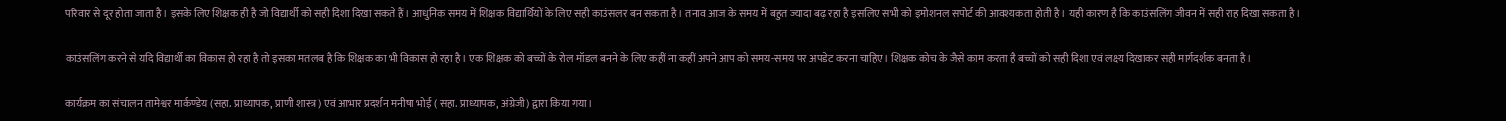परिवार से दूर होता जाता है। इसके लिए शिक्षक ही है जो विद्यार्थी को सही दिशा दिखा सकते हैं। आधुनिक समय में शिक्षक विद्यार्थियों के लिए सही काउंसलर बन सकता है। तनाव आज के समय में बहुत ज्यादा बढ़ रहा है इसलिए सभी को इमोशनल सपोर्ट की आवश्यकता होती है। यही कारण है कि काउंसलिंग जीवन में सही राह दिखा सकता है।

काउंसलिंग करने से यदि विद्यार्थी का विकास हो रहा है तो इसका मतलब है कि शिक्षक का भी विकास हो रहा है। एक शिक्षक को बच्चों के रोल मॉडल बनने के लिए कहीं ना कहीं अपने आप को समय-समय पर अपडेट करना चाहिए। शिक्षक कोच के जैसे काम करता है बच्चों को सही दिशा एवं लक्ष्य दिखाकर सही मार्गदर्शक बनता है।

कार्यक्रम का संचालन तामेश्वर मार्कण्डेय (सहा. प्राध्यापक, प्राणी शास्त्र) एवं आभार प्रदर्शन मनीषा भोई ( सहा. प्राध्यापक, अंग्रेजी) द्वारा किया गया।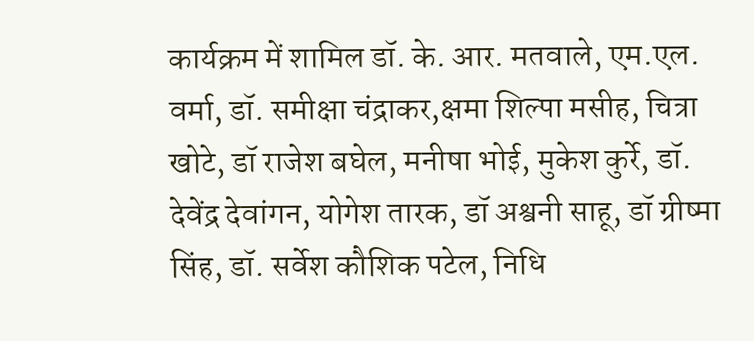कार्यक्रम में शामिल डॉ. के. आर. मतवाले, एम.एल. वर्मा, डॉ. समीक्षा चंद्राकर,क्षमा शिल्पा मसीह, चित्रा खोटे, डॉ राजेश बघेल, मनीषा भोई, मुकेश कुर्रे, डॉ. देवेंद्र देवांगन, योगेश तारक, डॉ अश्वनी साहू, डॉ ग्रीष्मा सिंह, डॉ. सर्वेश कौशिक पटेल, निधि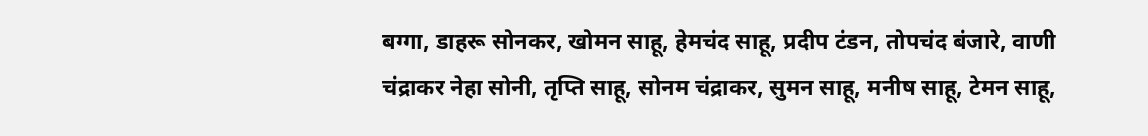बग्गा, डाहरू सोनकर, खोमन साहू, हेमचंद साहू, प्रदीप टंडन, तोपचंद बंजारे, वाणी चंद्राकर नेहा सोनी, तृप्ति साहू, सोनम चंद्राकर, सुमन साहू, मनीष साहू, टेमन साहू,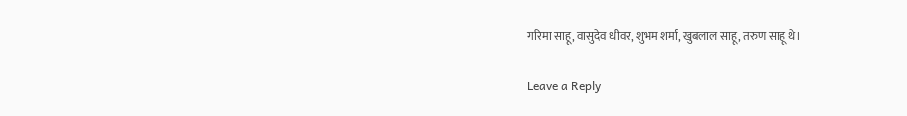गरिमा साहू, वासुदेव धीवर, शुभम शर्मा, खुबलाल साहू, तरुण साहू थे।

Leave a Reply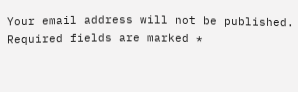Your email address will not be published. Required fields are marked *